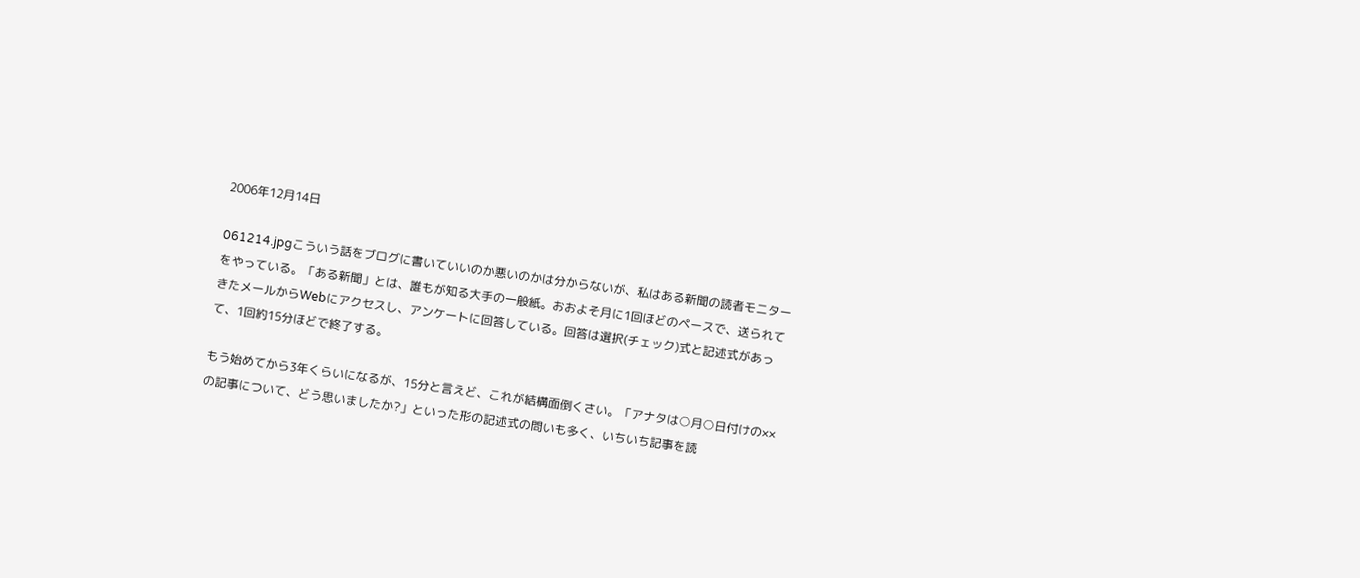2006年12月14日

061214.jpgこういう話をブログに書いていいのか悪いのかは分からないが、私はある新聞の読者モニターをやっている。「ある新聞」とは、誰もが知る大手の一般紙。おおよそ月に1回ほどのペースで、送られてきたメールからWebにアクセスし、アンケートに回答している。回答は選択(チェック)式と記述式があって、1回約15分ほどで終了する。

もう始めてから3年くらいになるが、15分と言えど、これが結構面倒くさい。「アナタは○月○日付けの××の記事について、どう思いましたか?」といった形の記述式の問いも多く、いちいち記事を読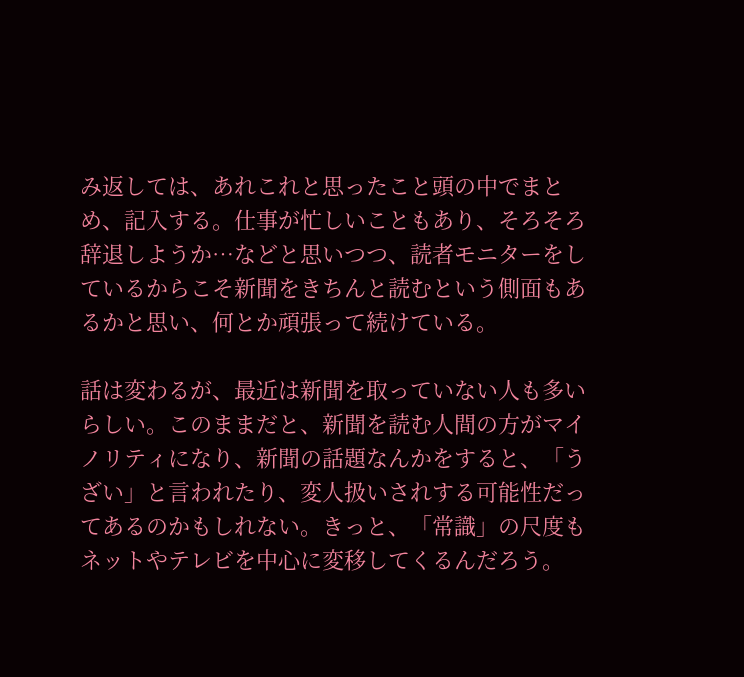み返しては、あれこれと思ったこと頭の中でまとめ、記入する。仕事が忙しいこともあり、そろそろ辞退しようか…などと思いつつ、読者モニターをしているからこそ新聞をきちんと読むという側面もあるかと思い、何とか頑張って続けている。

話は変わるが、最近は新聞を取っていない人も多いらしい。このままだと、新聞を読む人間の方がマイノリティになり、新聞の話題なんかをすると、「うざい」と言われたり、変人扱いされする可能性だってあるのかもしれない。きっと、「常識」の尺度もネットやテレビを中心に変移してくるんだろう。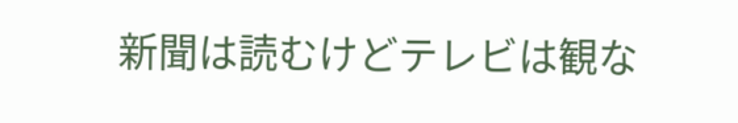新聞は読むけどテレビは観な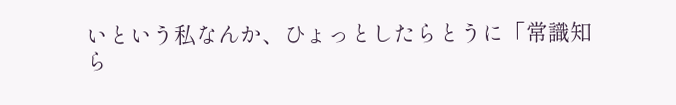いという私なんか、ひょっとしたらとうに「常識知ら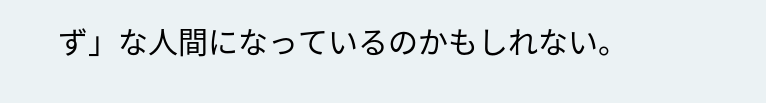ず」な人間になっているのかもしれない。